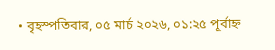• বৃহস্পতিবার, ০৫ মার্চ ২০২৬, ০১:২৫ পূর্বাহ্ন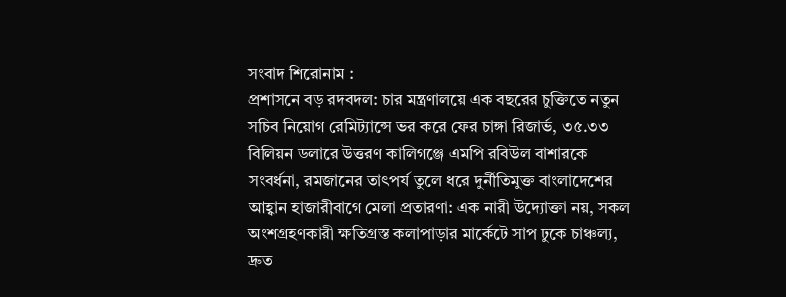সংবাদ শিরোনাম :
প্রশাসনে বড় রদবদল: চার মন্ত্রণালয়ে এক বছরের চুক্তিতে নতুন সচিব নিয়োগ রেমিট্যান্সে ভর করে ফের চাঙ্গা রিজার্ভ, ৩৫.৩৩ বিলিয়ন ডলারে উত্তরণ কালিগঞ্জে এমপি রবিউল বাশারকে সংবর্ধনা, রমজানের তাৎপর্য তুলে ধরে দুর্নীতিমুক্ত বাংলাদেশের আহ্বান হাজারীবাগে মেলা প্রতারণা: এক নারী উদ্যোক্তা নয়, সকল অংশগ্রহণকারী ক্ষতিগ্রস্ত কলাপাড়ার মার্কেটে সাপ ঢুকে চাঞ্চল্য, দ্রুত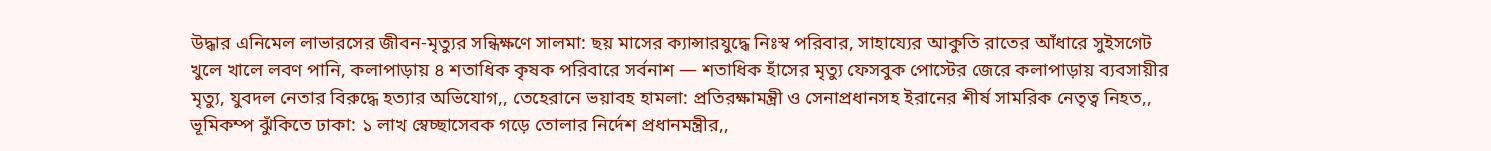উদ্ধার এনিমেল লাভারসের জীবন-মৃত্যুর সন্ধিক্ষণে সালমা: ছয় মাসের ক্যান্সারযুদ্ধে নিঃস্ব পরিবার, সাহায্যের আকুতি রাতের আঁধারে সুইসগেট খুলে খালে লবণ পানি, কলাপাড়ায় ৪ শতাধিক কৃষক পরিবারে সর্বনাশ — শতাধিক হাঁসের মৃত্যু ফেসবুক পোস্টের জেরে কলাপাড়ায় ব্যবসায়ীর মৃত্যু, যুবদল নেতার বিরুদ্ধে হত্যার অভিযোগ,, তেহেরানে ভয়াবহ হামলা: প্রতিরক্ষামন্ত্রী ও সেনাপ্রধানসহ ইরানের শীর্ষ সামরিক নেতৃত্ব নিহত,, ভূমিকম্প ঝুঁকিতে ঢাকা: ১ লাখ স্বেচ্ছাসেবক গড়ে তোলার নির্দেশ প্রধানমন্ত্রীর,,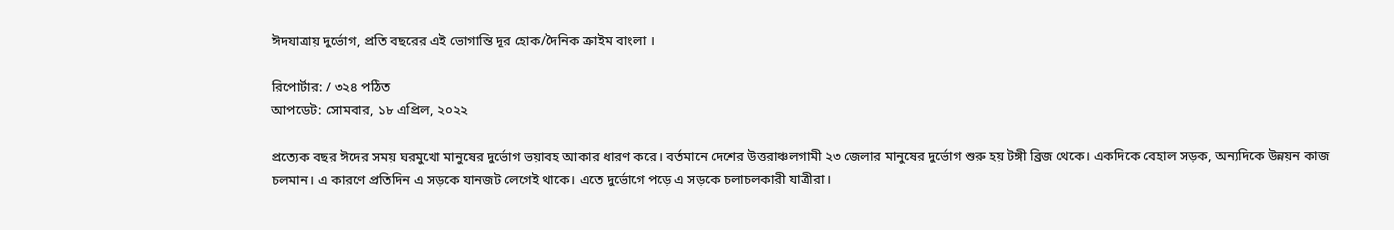ঈদযাত্রায় দুর্ভোগ, প্রতি বছরের এই ভোগান্তি দূর হোক/দৈনিক ক্রাইম বাংলা ।

রিপোর্টার: / ৩২৪ পঠিত
আপডেট: সোমবার, ১৮ এপ্রিল, ২০২২

প্রত্যেক বছর ঈদের সময় ঘরমুখো মানুষের দুর্ভোগ ভয়াবহ আকার ধারণ করে। বর্তমানে দেশের উত্তরাঞ্চলগামী ২৩ জেলার মানুষের দুর্ভোগ শুরু হয় টঙ্গী ব্রিজ থেকে। একদিকে বেহাল সড়ক, অন্যদিকে উন্নয়ন কাজ চলমান। এ কারণে প্রতিদিন এ সড়কে যানজট লেগেই থাকে। এতে দুর্ভোগে পড়ে এ সড়কে চলাচলকারী যাত্রীরা।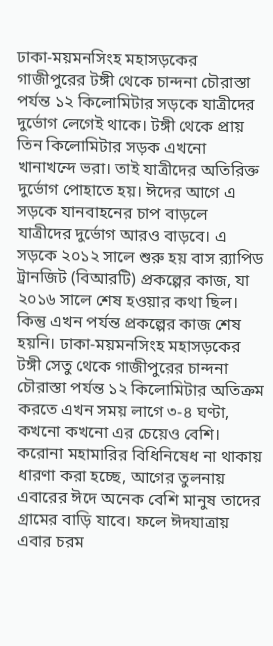ঢাকা-ময়মনসিংহ মহাসড়কের গাজীপুরের টঙ্গী থেকে চান্দনা চৌরাস্তা পর্যন্ত ১২ কিলোমিটার সড়কে যাত্রীদের দুর্ভোগ লেগেই থাকে। টঙ্গী থেকে প্রায় তিন কিলোমিটার সড়ক এখনো খানাখন্দে ভরা। তাই যাত্রীদের অতিরিক্ত দুর্ভোগ পোহাতে হয়। ঈদের আগে এ সড়কে যানবাহনের চাপ বাড়লে যাত্রীদের দুর্ভোগ আরও বাড়বে। এ সড়কে ২০১২ সালে শুরু হয় বাস র‌্যাপিড ট্রানজিট (বিআরটি) প্রকল্পের কাজ, যা ২০১৬ সালে শেষ হওয়ার কথা ছিল। কিন্তু এখন পর্যন্ত প্রকল্পের কাজ শেষ হয়নি। ঢাকা-ময়মনসিংহ মহাসড়কের টঙ্গী সেতু থেকে গাজীপুরের চান্দনা চৌরাস্তা পর্যন্ত ১২ কিলোমিটার অতিক্রম করতে এখন সময় লাগে ৩-৪ ঘণ্টা, কখনো কখনো এর চেয়েও বেশি। করোনা মহামারির বিধিনিষেধ না থাকায় ধারণা করা হচ্ছে, আগের তুলনায় এবারের ঈদে অনেক বেশি মানুষ তাদের গ্রামের বাড়ি যাবে। ফলে ঈদযাত্রায় এবার চরম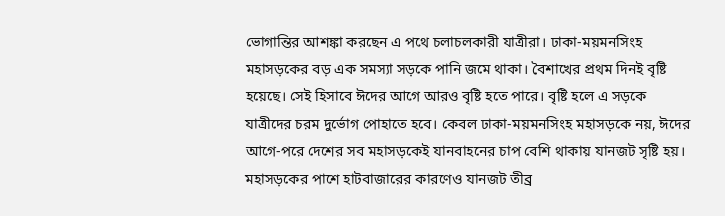ভোগান্তির আশঙ্কা করছেন এ পথে চলাচলকারী যাত্রীরা। ঢাকা-ময়মনসিংহ মহাসড়কের বড় এক সমস্যা সড়কে পানি জমে থাকা। বৈশাখের প্রথম দিনই বৃষ্টি হয়েছে। সেই হিসাবে ঈদের আগে আরও বৃষ্টি হতে পারে। বৃষ্টি হলে এ সড়কে যাত্রীদের চরম দুর্ভোগ পোহাতে হবে। কেবল ঢাকা-ময়মনসিংহ মহাসড়কে নয়, ঈদের আগে-পরে দেশের সব মহাসড়কেই যানবাহনের চাপ বেশি থাকায় যানজট সৃষ্টি হয়। মহাসড়কের পাশে হাটবাজারের কারণেও যানজট তীব্র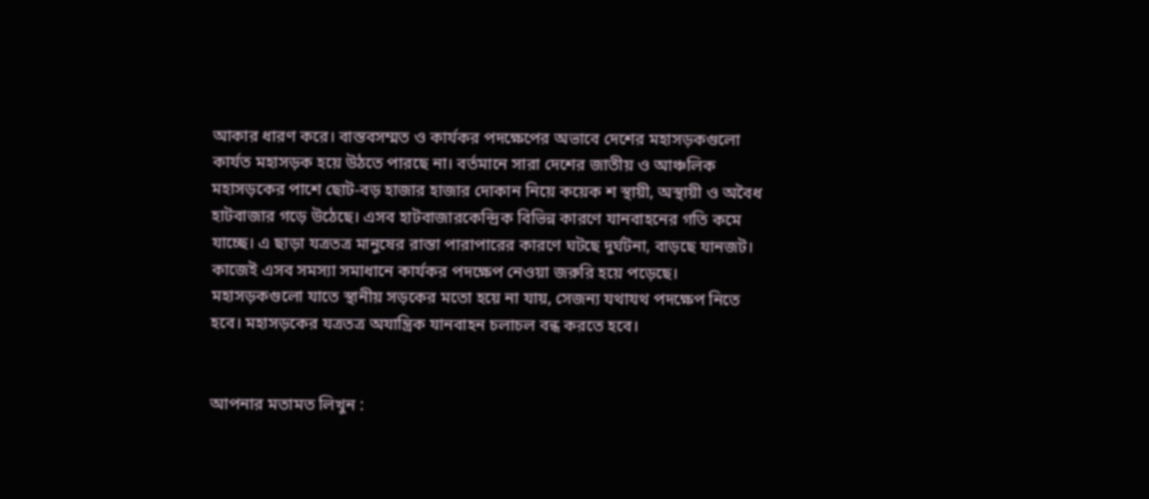আকার ধারণ করে। বাস্তবসম্মত ও কার্যকর পদক্ষেপের অভাবে দেশের মহাসড়কগুলো কার্যত মহাসড়ক হয়ে উঠতে পারছে না। বর্তমানে সারা দেশের জাতীয় ও আঞ্চলিক মহাসড়কের পাশে ছোট-বড় হাজার হাজার দোকান নিয়ে কয়েক শ স্থায়ী, অস্থায়ী ও অবৈধ হাটবাজার গড়ে উঠেছে। এসব হাটবাজারকেন্দ্রিক বিভিন্ন কারণে যানবাহনের গতি কমে যাচ্ছে। এ ছাড়া যত্রতত্র মানুষের রাস্তা পারাপারের কারণে ঘটছে দুর্ঘটনা, বাড়ছে যানজট। কাজেই এসব সমস্যা সমাধানে কার্যকর পদক্ষেপ নেওয়া জরুরি হয়ে পড়েছে। মহাসড়কগুলো যাতে স্থানীয় সড়কের মতো হয়ে না যায়, সেজন্য যথাযথ পদক্ষেপ নিতে হবে। মহাসড়কের যত্রতত্র অযান্ত্রিক যানবাহন চলাচল বন্ধ করতে হবে।


আপনার মতামত লিখুন :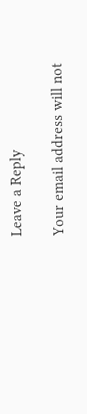Leave a Reply

Your email address will not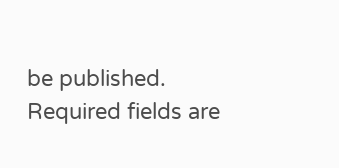be published. Required fields are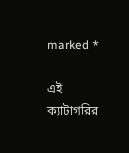marked *

এই ক্যাটাগরির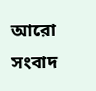আরো সংবাদ